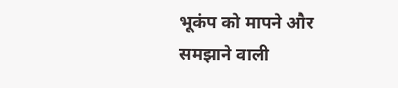भूकंप को मापने और समझाने वाली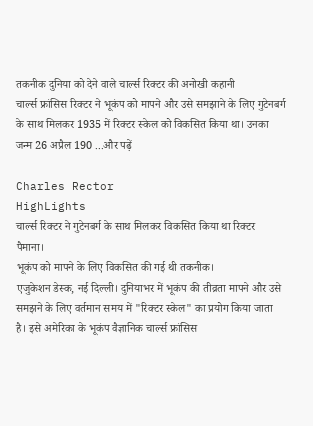तकनीक दुनिया को देने वाले चार्ल्स रिक्टर की अनोखी कहानी
चार्ल्स फ्रांसिस रिक्टर ने भूकंप को मापने और उसे समझाने के लिए गुटेनबर्ग के साथ मिलकर 1935 में रिक्टर स्केल को विकसित किया था। उनका जन्म 26 अप्रैल 190 ...और पढ़ें

Charles Rector
HighLights
चार्ल्स रिक्टर ने गुटेनबर्ग के साथ मिलकर विकसित किया था रिक्टर पैमाना।
भूकंप को मापने के लिए विकसित की गई थी तकनीक।
एजुकेशन डेस्क, नई दिल्ली। दुनियाभर में भूकंप की तीव्रता मापने और उसे समझने के लिए वर्तमान समय में "रिक्टर स्केल" का प्रयोग किया जाता है। इसे अमेरिका के भूकंप वैज्ञानिक चार्ल्स फ्रांसिस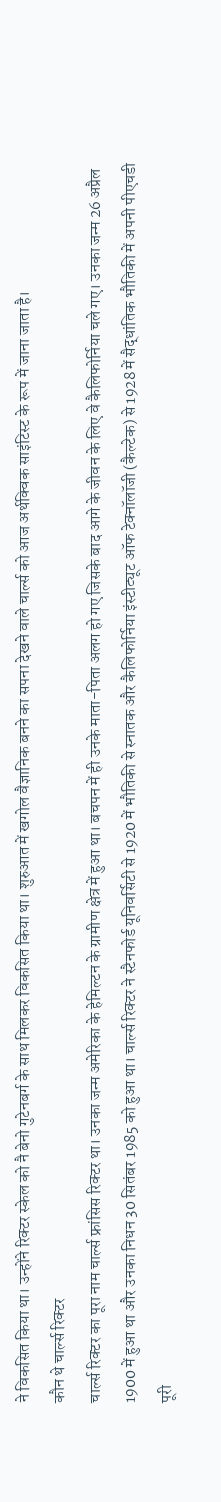ने विकसित किया था। उन्होंने रिक्टर स्केल को नै बेनो गुटेनबर्ग के साथ मिलकर विकसित किया था। शुरुआत में खगोल वैज्ञानिक बनने का सपना देखने वाले चार्ल्स को आज अर्थक्विक साइंटिस्ट के रूप में जाना जाता है।
कौन थे चार्ल्स रिक्टर
चार्ल्स रिक्टर का पूरा नाम चार्ल्स फ्रांसिस रिक्टर था। उनका जन्म अमेरिका के हेमिल्टन के ग्रामीण क्षेत्र में हुआ था। बचपन में ही उनके माता-पिता अलग हो गए जिसके बाद आगे के जीवन के लिए वे कैलिफोर्निया चले गए। उनका जन्म 26 अप्रैल 1900 में हुआ था और उनका निधन 30 सितंबर 1985 को हुआ था। चार्ल्स रिक्टर ने स्टैनफोर्ड यूनिवर्सिटी से 1920 में भौतिकी से स्नातक और कैलिफोर्निया इंस्टीट्यूट ऑफ टेक्नॉलॉजी (कैल्टेक) से 1928 में सैद्धांतिक भौतिकी में अपनी पीएचडी पूरी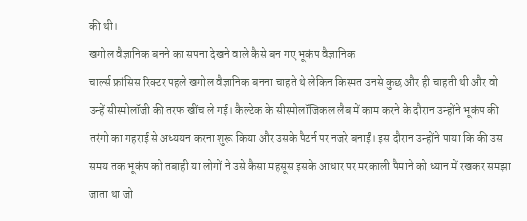की थी।
खगोल वैज्ञानिक बनने का सपना देखने वाले कैसे बन गए भूकंप वैज्ञानिक
चार्ल्स फ्रांसिस रिक्टर पहले खगोल वैज्ञानिक बनना चाहते थे लेकिन किस्मत उनसे कुछ और ही चाहती थी और वो उन्हें सीस्मोलॉजी की तरफ खींच ले गई। कैल्टेक के सीस्मोलॉजिकल लैब में काम करने के दौरान उन्होंने भूकंप की तरंगो का गहराई से अध्ययन करना शुरू किया और उसके पैटर्न पर नजरे बनाईं। इस दौरान उन्होंने पाया कि की उस समय तक भूकंप को तबाही या लोगों ने उसे कैसा महसूस इसके आधार पर मरकाली पैमाने को ध्यान में रखकर समझा जाता था जो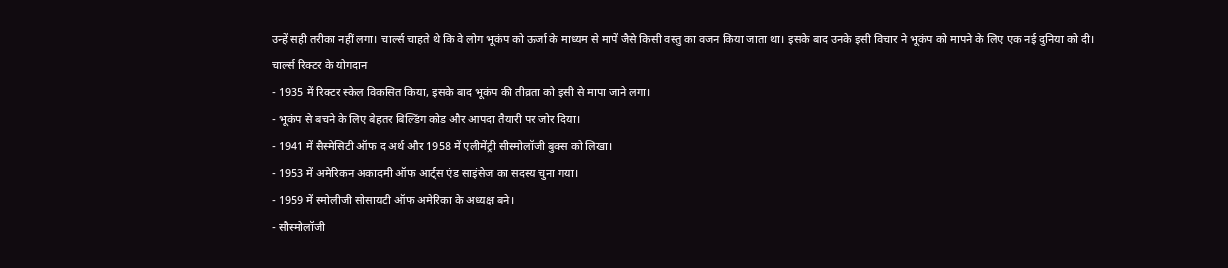उन्हें सही तरीका नहीं लगा। चार्ल्स चाहते थे कि वे लोग भूकंप को ऊर्जा के माध्यम से मापें जैसे किसी वस्तु का वजन किया जाता था। इसके बाद उनके इसी विचार ने भूकंप को मापने के लिए एक नई दुनिया को दी।
चार्ल्स रिक्टर के योगदान
- 1935 में रिक्टर स्केल विकसित किया, इसके बाद भूकंप की तीव्रता को इसी से मापा जाने लगा।
- भूकंप से बचने के लिए बेहतर बिल्डिंग कोड और आपदा तैयारी पर जोर दिया।
- 1941 में सैस्मेसिटी ऑफ द अर्थ और 1958 में एलीमेंट्री सीस्मोलॉजी बुक्स को लिखा।
- 1953 में अमेरिकन अकादमी ऑफ आर्ट्स एंड साइंसेज का सदस्य चुना गया।
- 1959 में स्मोलीजी सोसायटी ऑफ अमेरिका के अध्यक्ष बने।
- सौस्मोलॉजी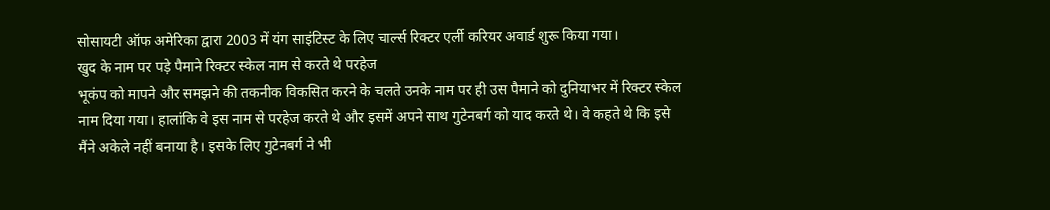सोसायटी ऑफ अमेरिका द्वारा 2003 में यंग साइंटिस्ट के लिए चार्ल्स रिक्टर एर्ली करियर अवार्ड शुरू किया गया।
खुद के नाम पर पड़े पैमाने रिक्टर स्केल नाम से करते थे परहेज
भूकंप को मापने और समझने की तकनीक विकसित करने के चलते उनके नाम पर ही उस पैमाने को दुनियाभर में रिक्टर स्केल नाम दिया गया। हालांकि वे इस नाम से परहेज करते थे और इसमें अपने साथ गुटेनबर्ग को याद करते थे। वे कहते थे कि इसे मैंने अकेले नहीं बनाया है। इसके लिए गुटेनबर्ग ने भी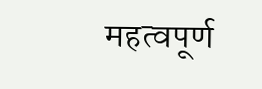महत्वपूर्ण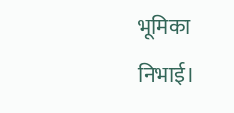भूमिका निभाई।